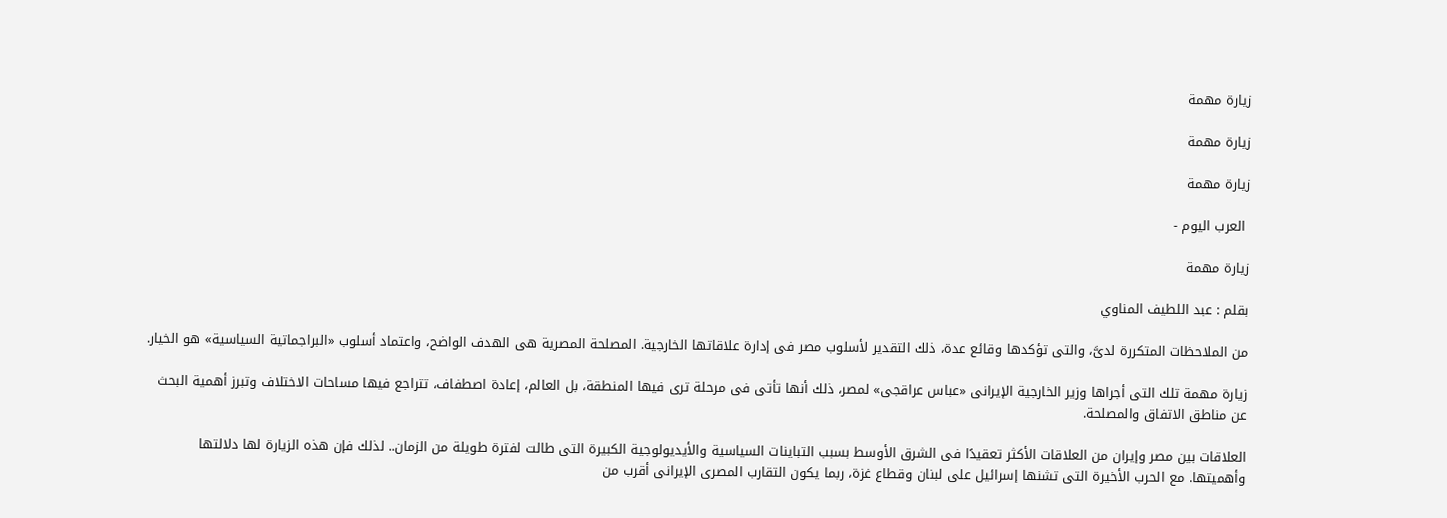زيارة مهمة

زيارة مهمة

زيارة مهمة

 العرب اليوم -

زيارة مهمة

بقلم : عبد اللطيف المناوي

من الملاحظات المتكررة لدىَّ، والتى تؤكدها وقائع عدة، ذلك التقدير لأسلوب مصر فى إدارة علاقاتها الخارجية. المصلحة المصرية هى الهدف الواضح، واعتماد أسلوب «البراجماتية السياسية» هو الخيار.

زيارة مهمة تلك التى أجراها وزير الخارجية الإيرانى «عباس عراقجى» لمصر، ذلك أنها تأتى فى مرحلة ترى فيها المنطقة، بل العالم، إعادة اصطفاف، تتراجع فيها مساحات الاختلاف وتبرز أهمية البحث عن مناطق الاتفاق والمصلحة.

العلاقات بين مصر وإيران من العلاقات الأكثر تعقيدًا فى الشرق الأوسط بسبب التباينات السياسية والأيديولوجية الكبيرة التى طالت لفترة طويلة من الزمان.. لذلك فإن هذه الزيارة لها دلالتها وأهميتها. مع الحرب الأخيرة التى تشنها إسرائيل على لبنان وقطاع غزة، ربما يكون التقارب المصرى الإيرانى أقرب من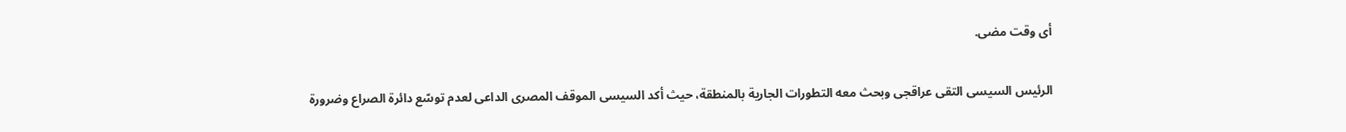أى وقت مضى.

الرئيس السيسى التقى عراقجى وبحث معه التطورات الجارية بالمنطقة، حيث أكد السيسى الموقف المصرى الداعى لعدم توسّع دائرة الصراع وضرورة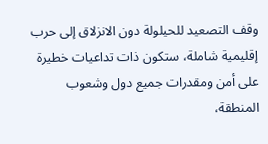وقف التصعيد للحيلولة دون الانزلاق إلى حرب إقليمية شاملة، ستكون ذات تداعيات خطيرة على أمن ومقدرات جميع دول وشعوب المنطقة،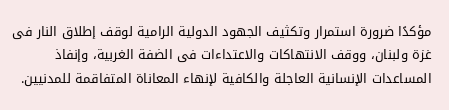مؤكدًا ضرورة استمرار وتكثيف الجهود الدولية الرامية لوقف إطلاق النار فى غزة ولبنان، ووقف الانتهاكات والاعتداءات فى الضفة الغربية، وإنفاذ المساعدات الإنسانية العاجلة والكافية لإنهاء المعاناة المتفاقمة للمدنيين.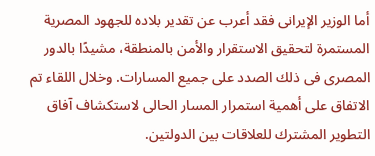أما الوزير الإيرانى فقد أعرب عن تقدير بلاده للجهود المصرية المستمرة لتحقيق الاستقرار والأمن بالمنطقة، مشيدًا بالدور المصرى فى ذلك الصدد على جميع المسارات. وخلال اللقاء تم الاتفاق على أهمية استمرار المسار الحالى لاستكشاف آفاق التطوير المشترك للعلاقات بين الدولتين.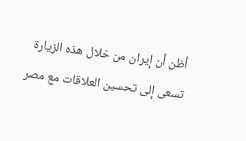أظن أن إيران من خلال هذه الزيارة تسعى إلى تحسين العلاقات مع مصر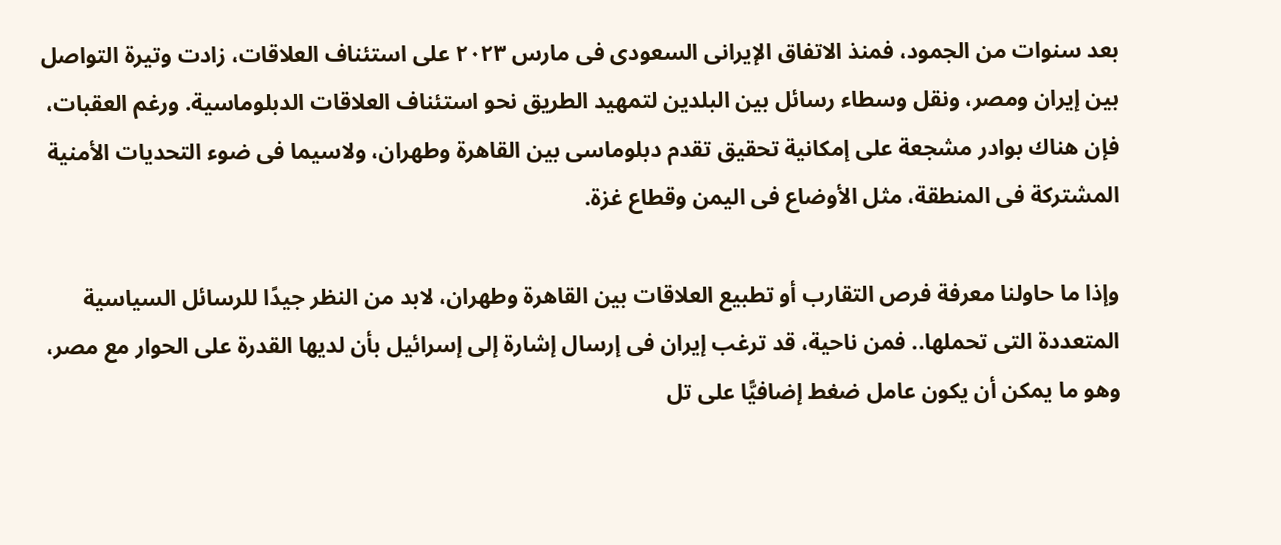بعد سنوات من الجمود، فمنذ الاتفاق الإيرانى السعودى فى مارس ٢٠٢٣ على استئناف العلاقات، زادت وتيرة التواصل بين إيران ومصر، ونقل وسطاء رسائل بين البلدين لتمهيد الطريق نحو استئناف العلاقات الدبلوماسية. ورغم العقبات، فإن هناك بوادر مشجعة على إمكانية تحقيق تقدم دبلوماسى بين القاهرة وطهران، ولاسيما فى ضوء التحديات الأمنية المشتركة فى المنطقة، مثل الأوضاع فى اليمن وقطاع غزة.

وإذا ما حاولنا معرفة فرص التقارب أو تطبيع العلاقات بين القاهرة وطهران، لابد من النظر جيدًا للرسائل السياسية المتعددة التى تحملها.. فمن ناحية، قد ترغب إيران فى إرسال إشارة إلى إسرائيل بأن لديها القدرة على الحوار مع مصر، وهو ما يمكن أن يكون عامل ضغط إضافيًّا على تل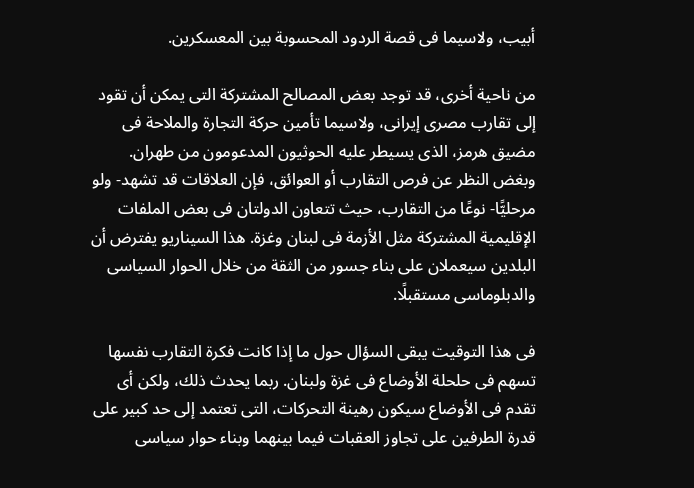أبيب، ولاسيما فى قصة الردود المحسوبة بين المعسكرين.

من ناحية أخرى، قد توجد بعض المصالح المشتركة التى يمكن أن تقود إلى تقارب مصرى إيرانى، ولاسيما تأمين حركة التجارة والملاحة فى مضيق هرمز، الذى يسيطر عليه الحوثيون المدعومون من طهران. وبغض النظر عن فرص التقارب أو العوائق، فإن العلاقات قد تشهد- ولو مرحليًّا- نوعًا من التقارب، حيث تتعاون الدولتان فى بعض الملفات الإقليمية المشتركة مثل الأزمة فى لبنان وغزة. هذا السيناريو يفترض أن البلدين سيعملان على بناء جسور من الثقة من خلال الحوار السياسى والدبلوماسى مستقبلًا.

فى هذا التوقيت يبقى السؤال حول ما إذا كانت فكرة التقارب نفسها تسهم فى حلحلة الأوضاع فى غزة ولبنان. ربما يحدث ذلك، ولكن أى تقدم فى الأوضاع سيكون رهينة التحركات، التى تعتمد إلى حد كبير على قدرة الطرفين على تجاوز العقبات فيما بينهما وبناء حوار سياسى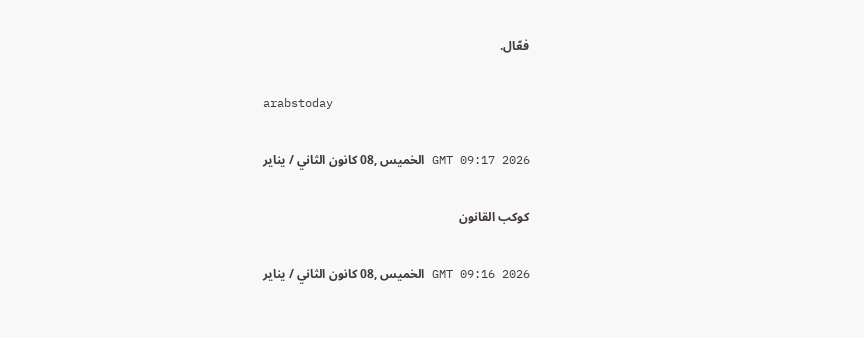فعّال.

arabstoday

GMT 09:17 2026 الخميس ,08 كانون الثاني / يناير

كوكب القانون

GMT 09:16 2026 الخميس ,08 كانون الثاني / يناير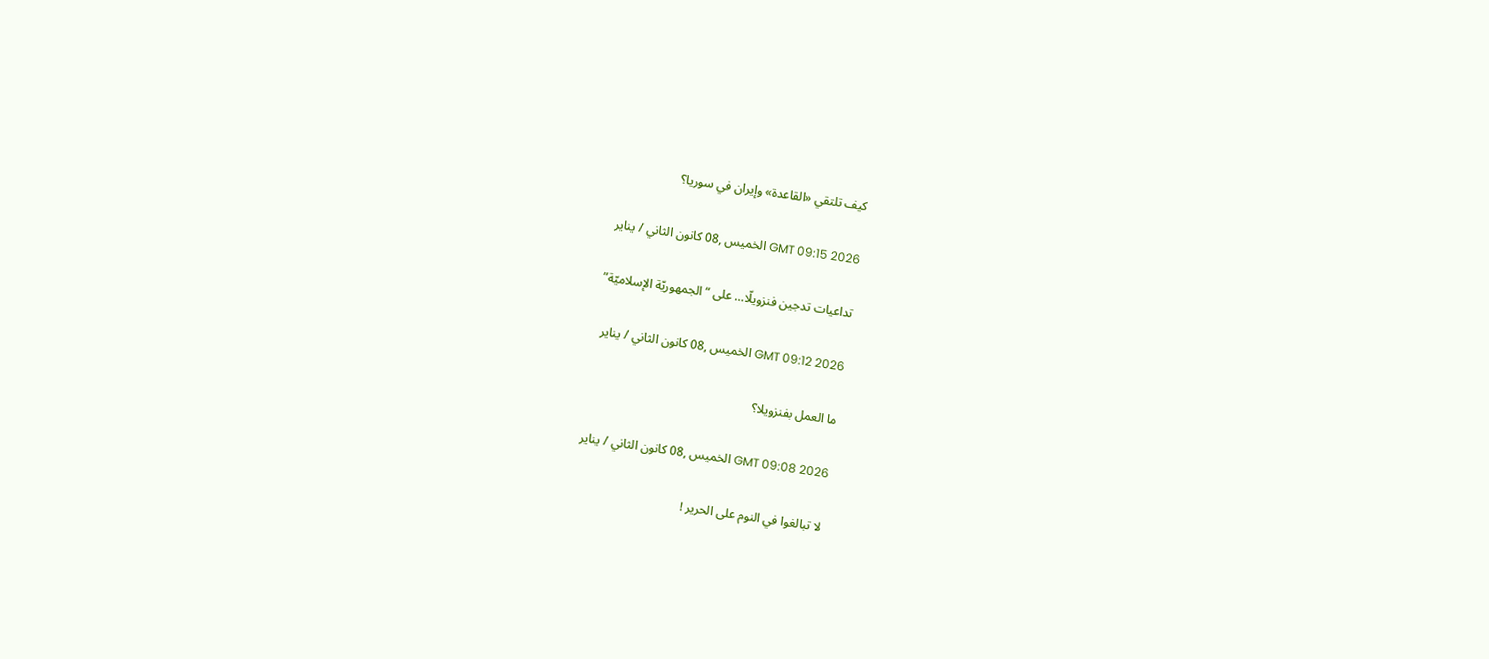كيف تلتقي «القاعدة» وإيران في سوريا؟

GMT 09:15 2026 الخميس ,08 كانون الثاني / يناير

تداعيات تدجين فنزويلّا… على “الجمهوريّة الإسلاميّة”

GMT 09:12 2026 الخميس ,08 كانون الثاني / يناير

ما العمل بفنزويلا؟

GMT 09:08 2026 الخميس ,08 كانون الثاني / يناير

لا تبالغوا في النوم على الحرير !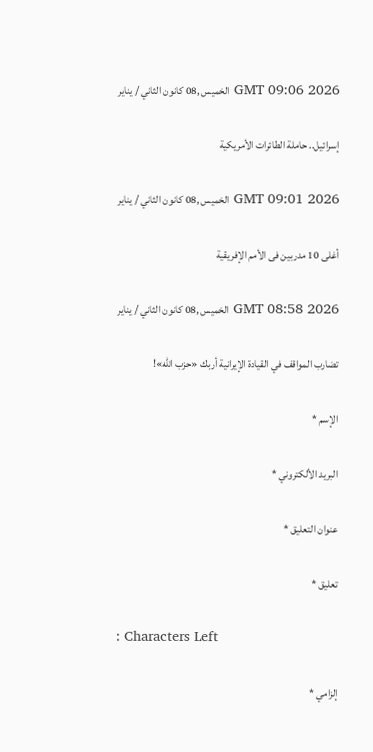GMT 09:06 2026 الخميس ,08 كانون الثاني / يناير

إسرائيل.. حاملة الطائرات الأمريكية

GMT 09:01 2026 الخميس ,08 كانون الثاني / يناير

أغلى 10 مدربين فى الأمم الإفريقية

GMT 08:58 2026 الخميس ,08 كانون الثاني / يناير

تضارب المواقف في القيادة الإيرانية أربك «حزب الله»!

الإسم *

البريد الألكتروني *

عنوان التعليق *

تعليق *

: Characters Left

إلزامي *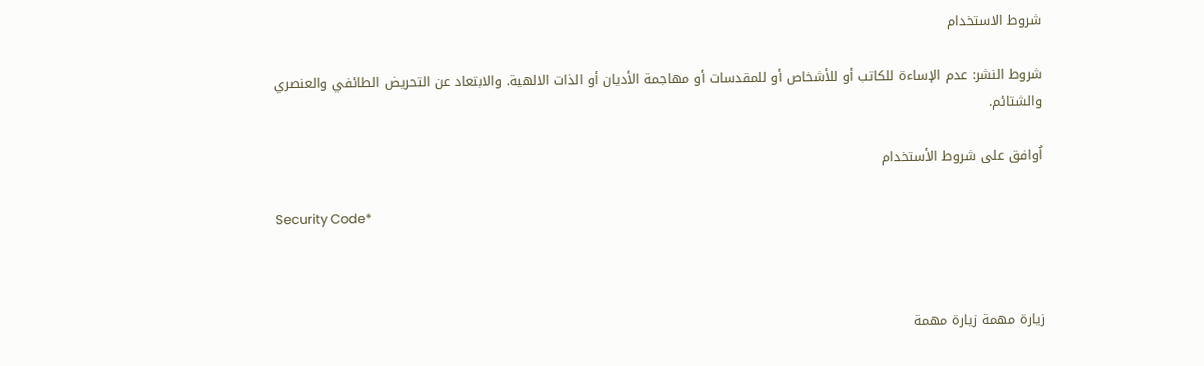شروط الاستخدام

شروط النشر: عدم الإساءة للكاتب أو للأشخاص أو للمقدسات أو مهاجمة الأديان أو الذات الالهية. والابتعاد عن التحريض الطائفي والعنصري والشتائم.

اُوافق على شروط الأستخدام

Security Code*



زيارة مهمة زيارة مهمة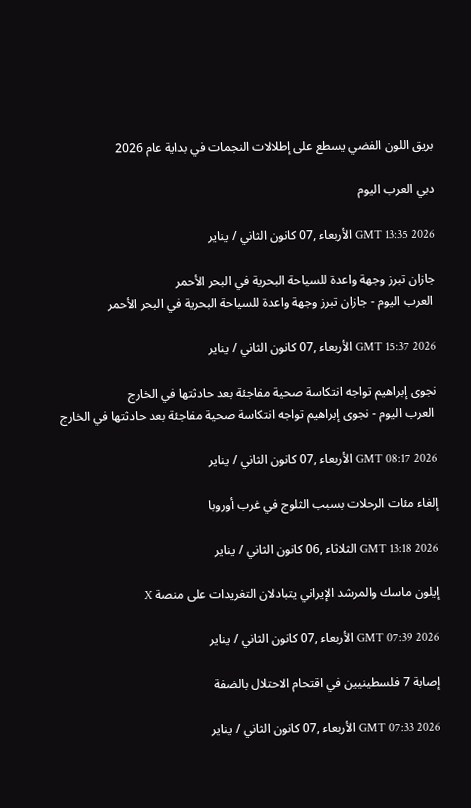بريق اللون الفضي يسطع على إطلالات النجمات في بداية عام 2026

دبي العرب اليوم

GMT 13:35 2026 الأربعاء ,07 كانون الثاني / يناير

جازان تبرز وجهة واعدة للسياحة البحرية في البحر الأحمر
 العرب اليوم - جازان تبرز وجهة واعدة للسياحة البحرية في البحر الأحمر

GMT 15:37 2026 الأربعاء ,07 كانون الثاني / يناير

نجوى إبراهيم تواجه انتكاسة صحية مفاجئة بعد حادثتها في الخارج
 العرب اليوم - نجوى إبراهيم تواجه انتكاسة صحية مفاجئة بعد حادثتها في الخارج

GMT 08:17 2026 الأربعاء ,07 كانون الثاني / يناير

إلغاء مئات الرحلات بسبب الثلوج في غرب أوروبا

GMT 13:18 2026 الثلاثاء ,06 كانون الثاني / يناير

إيلون ماسك والمرشد الإيراني يتبادلان التغريدات على منصة X

GMT 07:39 2026 الأربعاء ,07 كانون الثاني / يناير

إصابة 7 فلسطينيين في اقتحام الاحتلال بالضفة

GMT 07:33 2026 الأربعاء ,07 كانون الثاني / يناير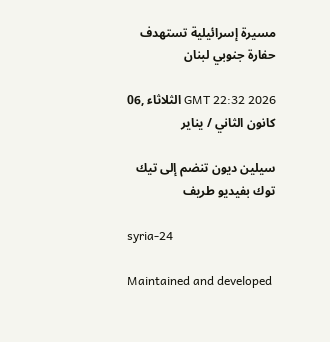مسيرة إسرائيلية تستهدف حفارة جنوبي لبنان

GMT 22:32 2026 الثلاثاء ,06 كانون الثاني / يناير

سيلين ديون تنضم إلى تيك توك بفيديو طريف

syria-24

Maintained and developed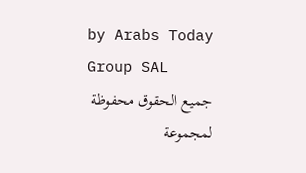by Arabs Today Group SAL
جميع الحقوق محفوظة لمجموعة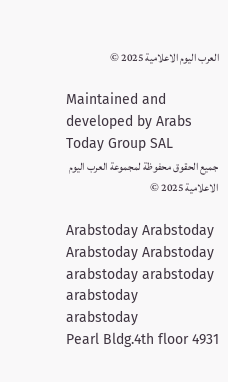العرب اليوم الاعلامية 2025 ©

Maintained and developed by Arabs Today Group SAL
جميع الحقوق محفوظة لمجموعة العرب اليوم الاعلامية 2025 ©

Arabstoday Arabstoday Arabstoday Arabstoday
arabstoday arabstoday arabstoday
arabstoday
Pearl Bldg.4th floor 4931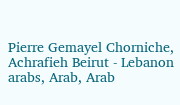Pierre Gemayel Chorniche, Achrafieh Beirut - Lebanon
arabs, Arab, Arab